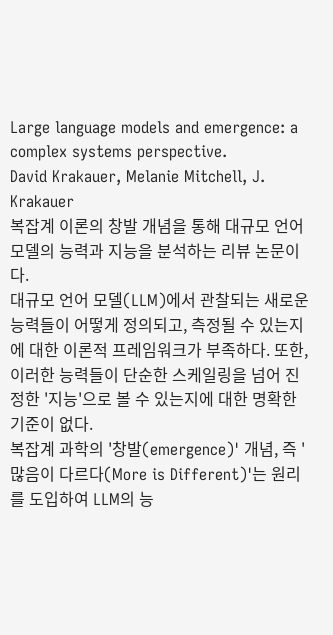Large language models and emergence: a complex systems perspective.
David Krakauer, Melanie Mitchell, J. Krakauer
복잡계 이론의 창발 개념을 통해 대규모 언어 모델의 능력과 지능을 분석하는 리뷰 논문이다.
대규모 언어 모델(LLM)에서 관찰되는 새로운 능력들이 어떻게 정의되고, 측정될 수 있는지에 대한 이론적 프레임워크가 부족하다. 또한, 이러한 능력들이 단순한 스케일링을 넘어 진정한 '지능'으로 볼 수 있는지에 대한 명확한 기준이 없다.
복잡계 과학의 '창발(emergence)' 개념, 즉 '많음이 다르다(More is Different)'는 원리를 도입하여 LLM의 능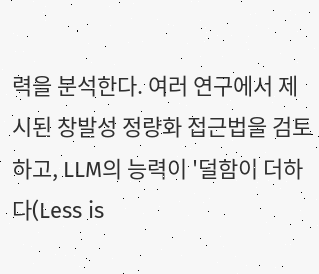력을 분석한다. 여러 연구에서 제시된 창발성 정량화 접근법을 검토하고, LLM의 능력이 '덜함이 더하다(Less is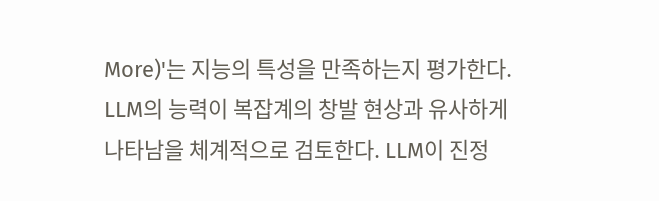More)'는 지능의 특성을 만족하는지 평가한다.
LLM의 능력이 복잡계의 창발 현상과 유사하게 나타남을 체계적으로 검토한다. LLM이 진정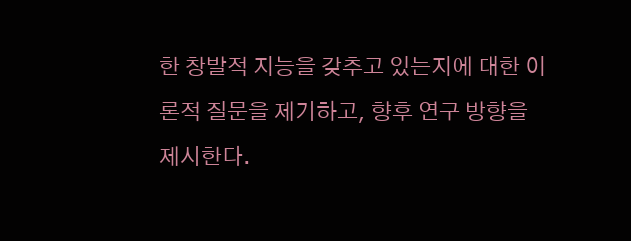한 창발적 지능을 갖추고 있는지에 대한 이론적 질문을 제기하고, 향후 연구 방향을 제시한다.